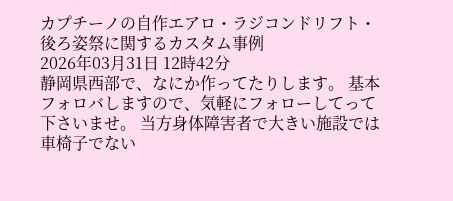カプチーノの自作エアロ・ラジコンドリフト・後ろ姿祭に関するカスタム事例
2026年03月31日 12時42分
静岡県西部で、なにか作ってたりします。 基本フォロバしますので、気軽にフォローしてって下さいませ。 当方身体障害者で大きい施設では車椅子でない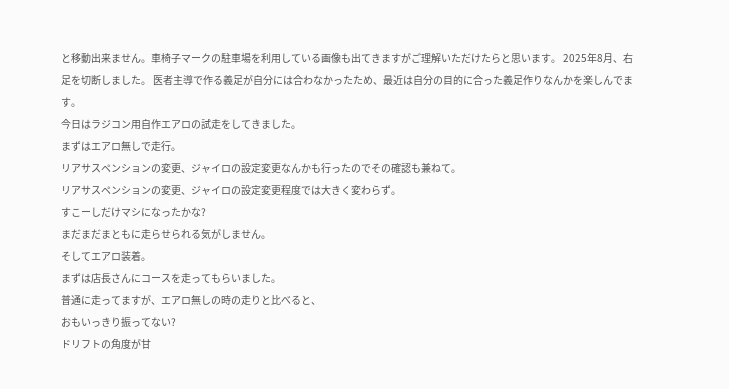と移動出来ません。車椅子マークの駐車場を利用している画像も出てきますがご理解いただけたらと思います。 2025年8月、右足を切断しました。 医者主導で作る義足が自分には合わなかったため、最近は自分の目的に合った義足作りなんかを楽しんでます。
今日はラジコン用自作エアロの試走をしてきました。
まずはエアロ無しで走行。
リアサスペンションの変更、ジャイロの設定変更なんかも行ったのでその確認も兼ねて。
リアサスペンションの変更、ジャイロの設定変更程度では大きく変わらず。
すこーしだけマシになったかな?
まだまだまともに走らせられる気がしません。
そしてエアロ装着。
まずは店長さんにコースを走ってもらいました。
普通に走ってますが、エアロ無しの時の走りと比べると、
おもいっきり振ってない?
ドリフトの角度が甘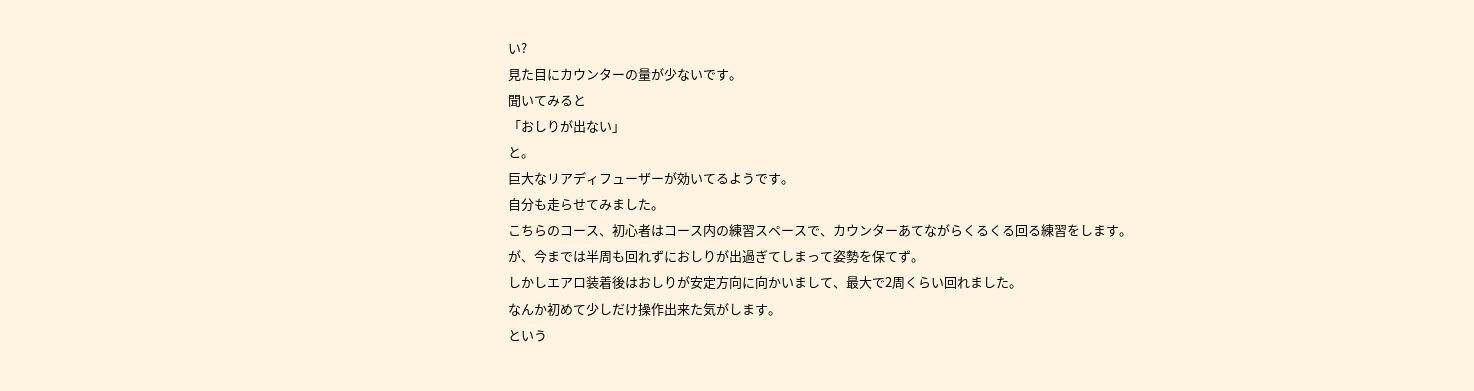い?
見た目にカウンターの量が少ないです。
聞いてみると
「おしりが出ない」
と。
巨大なリアディフューザーが効いてるようです。
自分も走らせてみました。
こちらのコース、初心者はコース内の練習スペースで、カウンターあてながらくるくる回る練習をします。
が、今までは半周も回れずにおしりが出過ぎてしまって姿勢を保てず。
しかしエアロ装着後はおしりが安定方向に向かいまして、最大で2周くらい回れました。
なんか初めて少しだけ操作出来た気がします。
という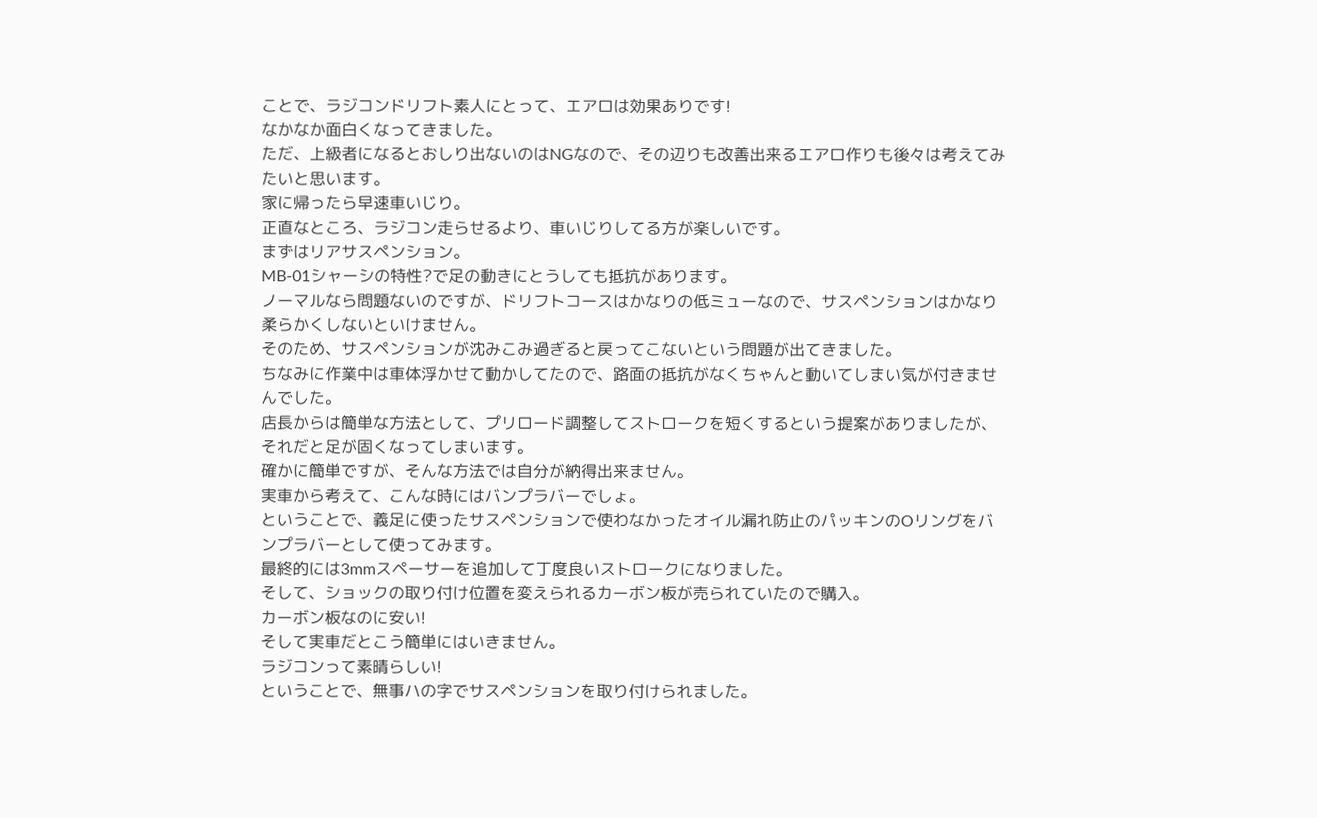ことで、ラジコンドリフト素人にとって、エアロは効果ありです!
なかなか面白くなってきました。
ただ、上級者になるとおしり出ないのはNGなので、その辺りも改善出来るエアロ作りも後々は考えてみたいと思います。
家に帰ったら早速車いじり。
正直なところ、ラジコン走らせるより、車いじりしてる方が楽しいです。
まずはリアサスペンション。
MB-01シャーシの特性?で足の動きにとうしても抵抗があります。
ノーマルなら問題ないのですが、ドリフトコースはかなりの低ミューなので、サスペンションはかなり柔らかくしないといけません。
そのため、サスペンションが沈みこみ過ぎると戻ってこないという問題が出てきました。
ちなみに作業中は車体浮かせて動かしてたので、路面の抵抗がなくちゃんと動いてしまい気が付きませんでした。
店長からは簡単な方法として、プリロード調整してストロークを短くするという提案がありましたが、それだと足が固くなってしまいます。
確かに簡単ですが、そんな方法では自分が納得出来ません。
実車から考えて、こんな時にはバンプラバーでしょ。
ということで、義足に使ったサスペンションで使わなかったオイル漏れ防止のパッキンのOリングをバンプラバーとして使ってみます。
最終的には3mmスペーサーを追加して丁度良いストロークになりました。
そして、ショックの取り付け位置を変えられるカーボン板が売られていたので購入。
カーボン板なのに安い!
そして実車だとこう簡単にはいきません。
ラジコンって素晴らしい!
ということで、無事ハの字でサスペンションを取り付けられました。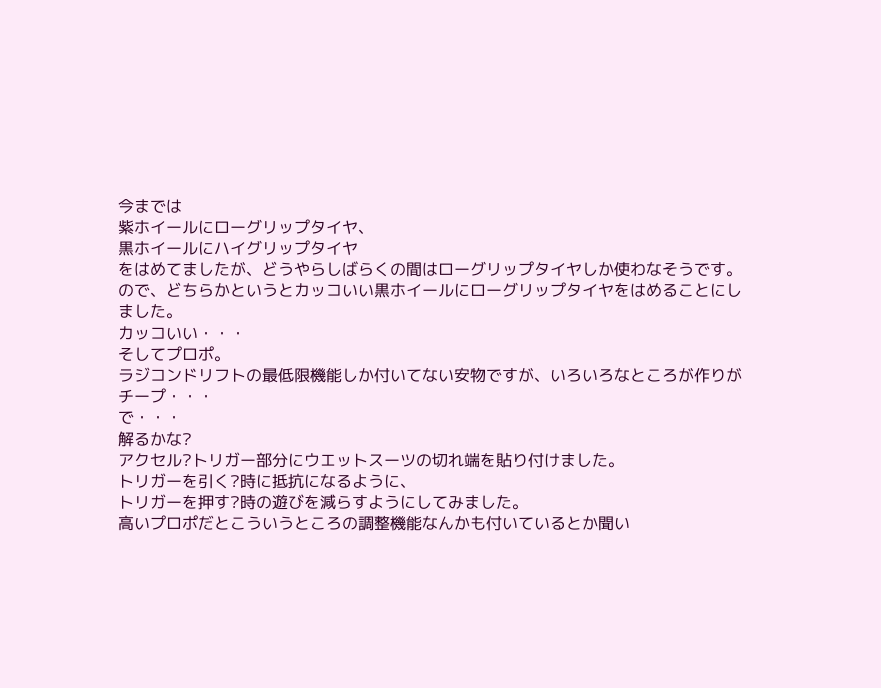今までは
紫ホイールにローグリップタイヤ、
黒ホイールにハイグリップタイヤ
をはめてましたが、どうやらしばらくの間はローグリップタイヤしか使わなそうです。
ので、どちらかというとカッコいい黒ホイールにローグリップタイヤをはめることにしました。
カッコいい・・・
そしてプロポ。
ラジコンドリフトの最低限機能しか付いてない安物ですが、いろいろなところが作りがチープ・・・
で・・・
解るかな?
アクセル?トリガー部分にウエットスーツの切れ端を貼り付けました。
トリガーを引く?時に抵抗になるように、
トリガーを押す?時の遊びを減らすようにしてみました。
高いプロポだとこういうところの調整機能なんかも付いているとか聞い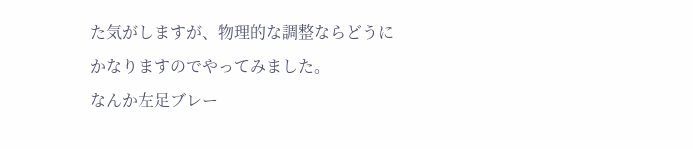た気がしますが、物理的な調整ならどうにかなりますのでやってみました。
なんか左足ブレー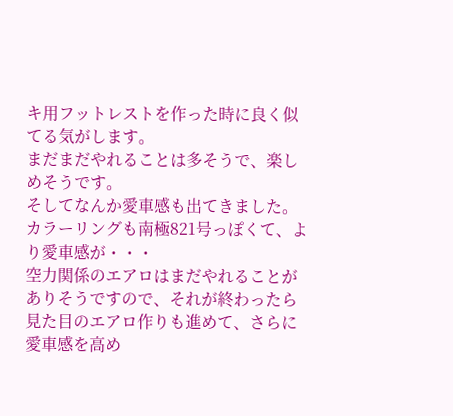キ用フットレストを作った時に良く似てる気がします。
まだまだやれることは多そうで、楽しめそうです。
そしてなんか愛車感も出てきました。
カラーリングも南極821号っぽくて、より愛車感が・・・
空力関係のエアロはまだやれることがありそうですので、それが終わったら見た目のエアロ作りも進めて、さらに愛車感を高め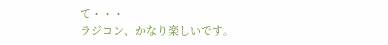て・・・
ラジコン、かなり楽しいです。